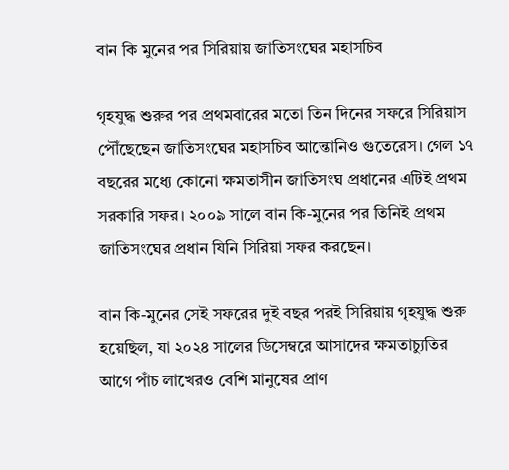বান কি মুনের পর সিরিয়ায় জাতিসংঘের মহাসচিব

গৃহযুদ্ধ শুরুর পর প্রথমবারের মতো তিন দিনের সফরে সিরিয়াস পৌঁছেছেন জাতিসংঘের মহাসচিব আন্তোনিও গুতেরেস। গেল ১৭ বছরের মধ্যে কোনো ক্ষমতাসীন জাতিসংঘ প্রধানের এটিই প্রথম সরকারি সফর। ২০০৯ সালে বান কি-মুনের পর তিনিই প্রথম জাতিসংঘের প্রধান যিনি সিরিয়া সফর করছেন।

বান কি-মুনের সেই সফরের দুই বছর পরই সিরিয়ায় গৃহযুদ্ধ শুরু হয়েছিল, যা ২০২৪ সালের ডিসেম্বরে আসাদের ক্ষমতাচ্যুতির আগে পাঁচ লাখেরও বেশি মানুষের প্রাণ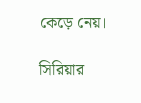কেড়ে নেয়।

সিরিয়ার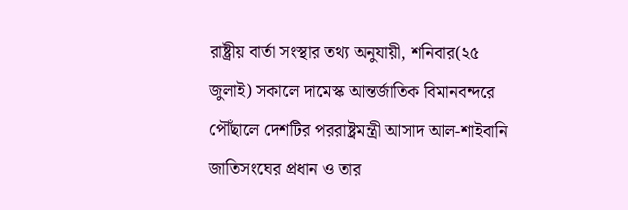রাষ্ট্রীয় বার্তা সংস্থার তথ্য অনুযায়ী, শনিবার(২৫ জুলাই) সকালে দামেস্ক আন্তর্জাতিক বিমানবন্দরে পৌঁছালে দেশটির পররাষ্ট্রমন্ত্রী আসাদ আল-শাইবানি জাতিসংঘের প্রধান ও তার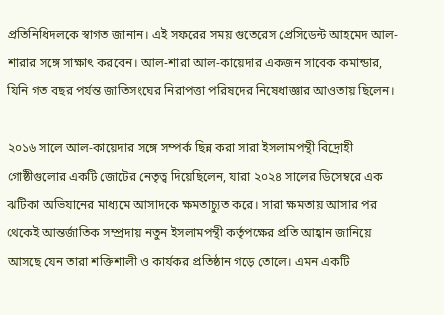প্রতিনিধিদলকে স্বাগত জানান। এই সফরের সময় গুতেরেস প্রেসিডেন্ট আহমেদ আল-শারার সঙ্গে সাক্ষাৎ করবেন। আল-শারা আল-কায়েদার একজন সাবেক কমান্ডার, যিনি গত বছর পর্যন্ত জাতিসংঘের নিরাপত্তা পরিষদের নিষেধাজ্ঞার আওতায় ছিলেন।

২০১৬ সালে আল-কায়েদার সঙ্গে সম্পর্ক ছিন্ন করা সারা ইসলামপন্থী বিদ্রোহী গোষ্ঠীগুলোর একটি জোটের নেতৃত্ব দিয়েছিলেন, যারা ২০২৪ সালের ডিসেম্বরে এক ঝটিকা অভিযানের মাধ্যমে আসাদকে ক্ষমতাচ্যুত করে। সারা ক্ষমতায় আসার পর থেকেই আন্তর্জাতিক সম্প্রদায় নতুন ইসলামপন্থী কর্তৃপক্ষের প্রতি আহ্বান জানিয়ে আসছে যেন তারা শক্তিশালী ও কার্যকর প্রতিষ্ঠান গড়ে তোলে। এমন একটি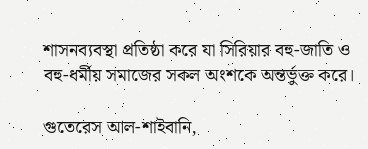শাসনব্যবস্থা প্রতিষ্ঠা করে যা সিরিয়ার বহু-জাতি ও বহু-ধর্মীয় সমাজের সকল অংশকে অন্তর্ভুক্ত করে।

গুতেরেস আল-শাইবানি,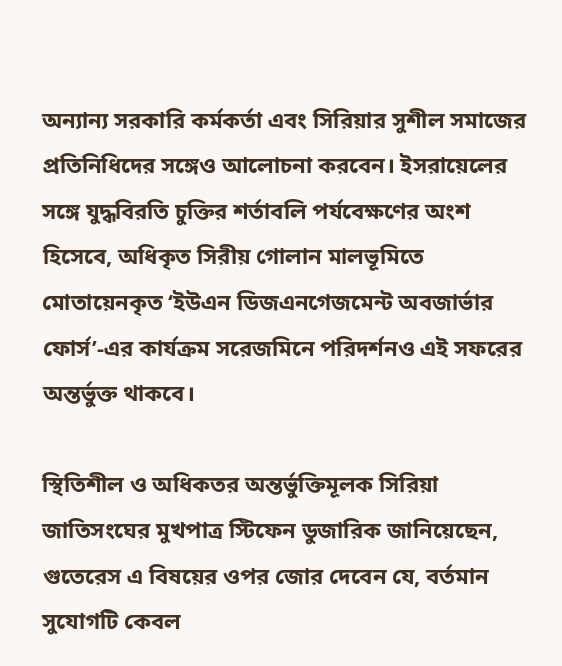অন্যান্য সরকারি কর্মকর্তা এবং সিরিয়ার সুশীল সমাজের প্রতিনিধিদের সঙ্গেও আলোচনা করবেন। ইসরায়েলের সঙ্গে যুদ্ধবিরতি চুক্তির শর্তাবলি পর্যবেক্ষণের অংশ হিসেবে, অধিকৃত সিরীয় গোলান মালভূমিতে মোতায়েনকৃত ‘ইউএন ডিজএনগেজমেন্ট অবজার্ভার ফোর্স’-এর কার্যক্রম সরেজমিনে পরিদর্শনও এই সফরের অন্তর্ভুক্ত থাকবে।

স্থিতিশীল ও অধিকতর অন্তর্ভুক্তিমূলক সিরিয়া
জাতিসংঘের মুখপাত্র স্টিফেন ডুজারিক জানিয়েছেন, গুতেরেস এ বিষয়ের ওপর জোর দেবেন যে, বর্তমান সুযোগটি কেবল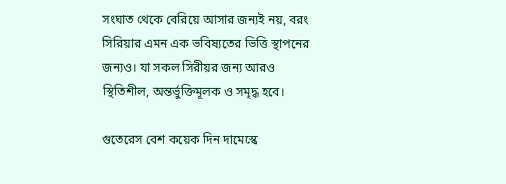সংঘাত থেকে বেরিয়ে আসার জন্যই নয়, বরং সিরিয়ার এমন এক ভবিষ্যতের ভিত্তি স্থাপনের জন্যও। যা সকল সিরীয়র জন্য আরও স্থিতিশীল, অন্তর্ভুক্তিমূলক ও সমৃদ্ধ হবে।

গুতেরেস বেশ কয়েক দিন দামেস্কে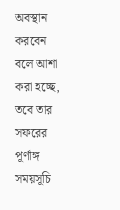অবস্থান করবেন বলে আশা করা হচ্ছে, তবে তার সফরের পূর্ণাঙ্গ সময়সূচি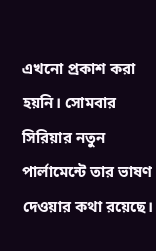এখনো প্রকাশ করা হয়নি। সোমবার সিরিয়ার নতুন পার্লামেন্টে তার ভাষণ দেওয়ার কথা রয়েছে।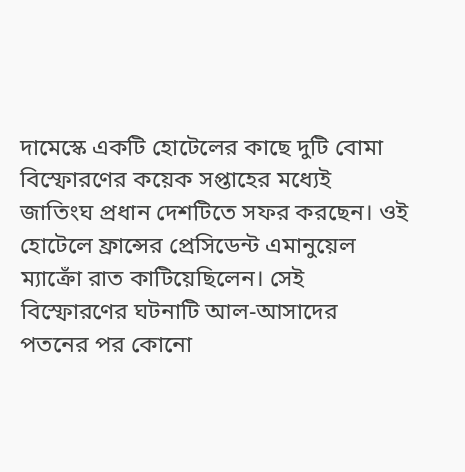দামেস্কে একটি হোটেলের কাছে দুটি বোমা বিস্ফোরণের কয়েক সপ্তাহের মধ্যেই জাতিংঘ প্রধান দেশটিতে সফর করছেন। ওই হোটেলে ফ্রান্সের প্রেসিডেন্ট এমানুয়েল ম্যাক্রোঁ রাত কাটিয়েছিলেন। সেই বিস্ফোরণের ঘটনাটি আল-আসাদের পতনের পর কোনো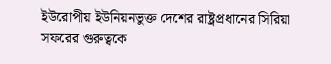ইউরোপীয় ইউনিয়নভুক্ত দেশের রাষ্ট্রপ্রধানের সিরিয়া সফরের গুরুত্বকে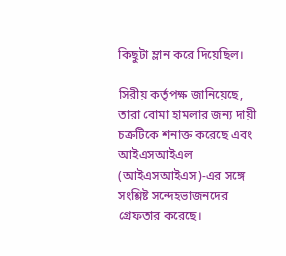কিছুটা ম্লান করে দিয়েছিল।

সিরীয় কর্তৃপক্ষ জানিয়েছে, তারা বোমা হামলার জন্য দায়ী চক্রটিকে শনাক্ত করেছে এবং আইএসআইএল (আইএসআইএস)-এর সঙ্গে সংশ্লিষ্ট সন্দেহভাজনদের গ্রেফতার করেছে।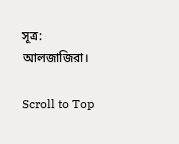সূত্র: আলজাজিরা।

Scroll to Top